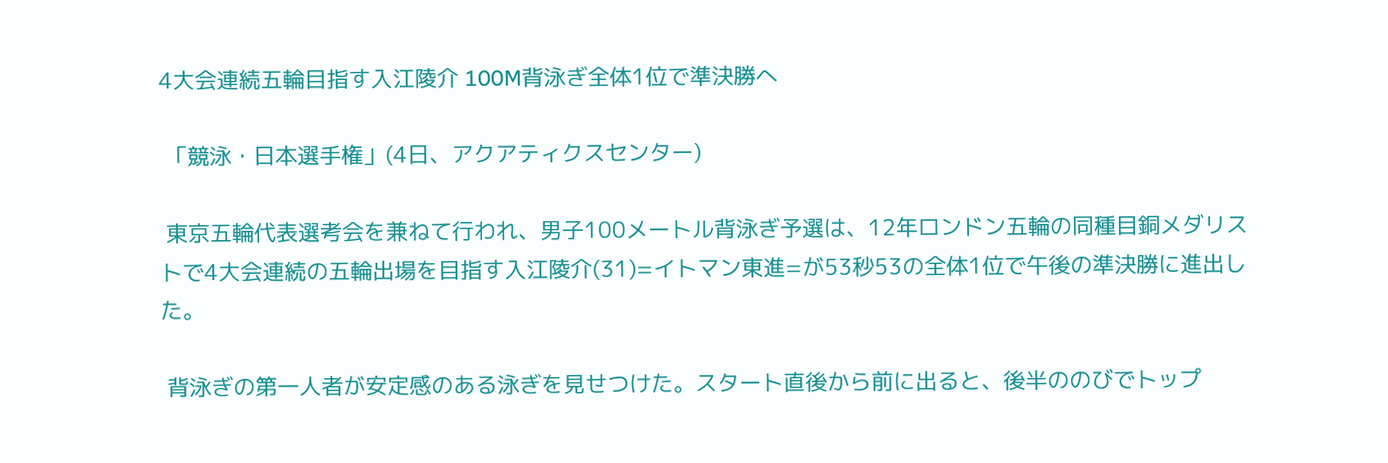4大会連続五輪目指す入江陵介 100M背泳ぎ全体1位で準決勝へ

 「競泳・日本選手権」(4日、アクアティクスセンター)

 東京五輪代表選考会を兼ねて行われ、男子100メートル背泳ぎ予選は、12年ロンドン五輪の同種目銅メダリストで4大会連続の五輪出場を目指す入江陵介(31)=イトマン東進=が53秒53の全体1位で午後の準決勝に進出した。

 背泳ぎの第一人者が安定感のある泳ぎを見せつけた。スタート直後から前に出ると、後半ののびでトップ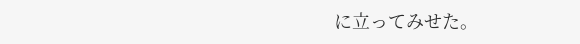に立ってみせた。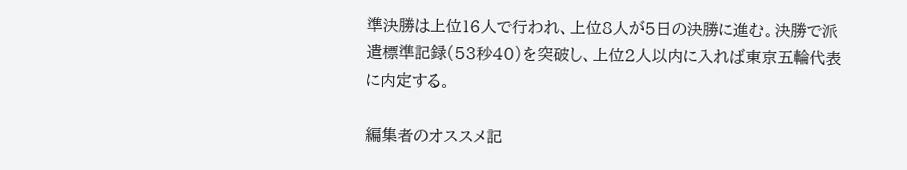準決勝は上位16人で行われ、上位8人が5日の決勝に進む。決勝で派遣標準記録(53秒40)を突破し、上位2人以内に入れば東京五輪代表に内定する。

編集者のオススメ記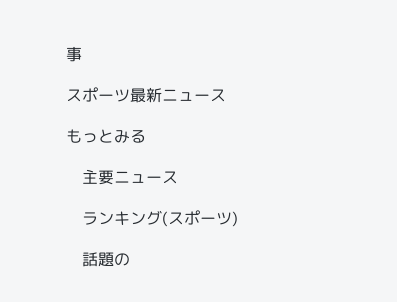事

スポーツ最新ニュース

もっとみる

    主要ニュース

    ランキング(スポーツ)

    話題の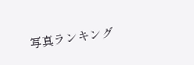写真ランキング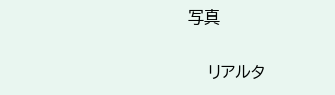写真

    リアルタ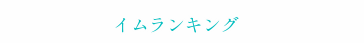イムランキング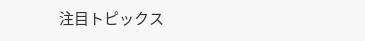注目トピックス